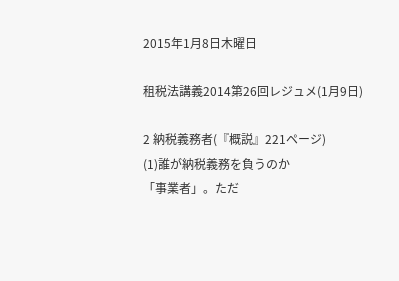2015年1月8日木曜日

租税法講義2014第26回レジュメ(1月9日)

2 納税義務者(『概説』221ページ)
(1)誰が納税義務を負うのか
「事業者」。ただ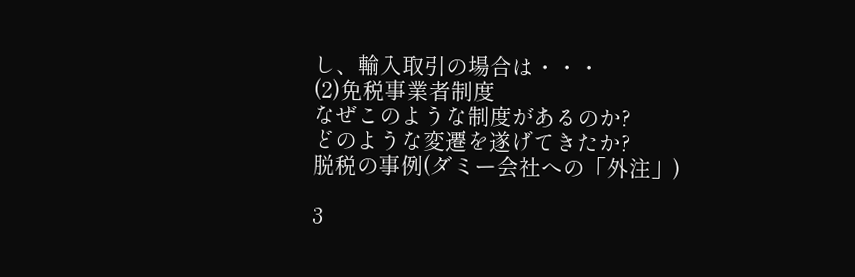し、輸入取引の場合は・・・
(2)免税事業者制度
なぜこのような制度があるのか?
どのような変遷を遂げてきたか?
脱税の事例(ダミー会社への「外注」)

3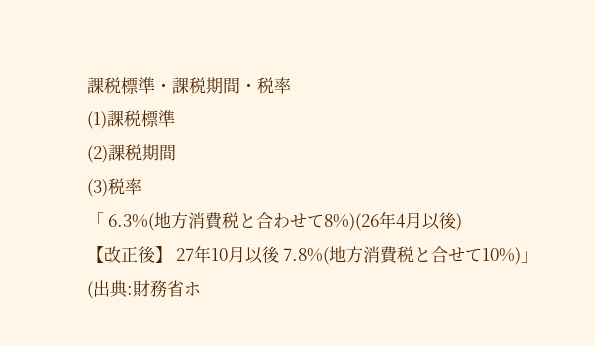課税標準・課税期間・税率
(1)課税標準
(2)課税期間
(3)税率
「 6.3%(地方消費税と合わせて8%)(26年4月以後)
【改正後】 27年10月以後 7.8%(地方消費税と合せて10%)」
(出典:財務省ホ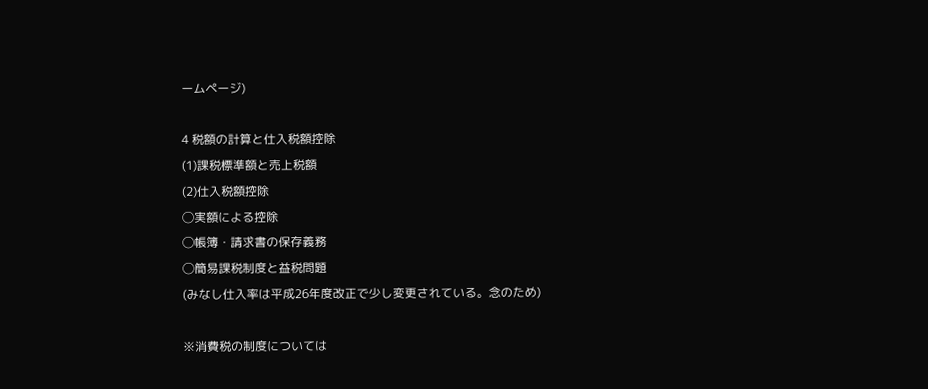ームページ)

4 税額の計算と仕入税額控除
(1)課税標準額と売上税額
(2)仕入税額控除
◯実額による控除
◯帳簿・請求書の保存義務
◯簡易課税制度と益税問題
(みなし仕入率は平成26年度改正で少し変更されている。念のため)

※消費税の制度については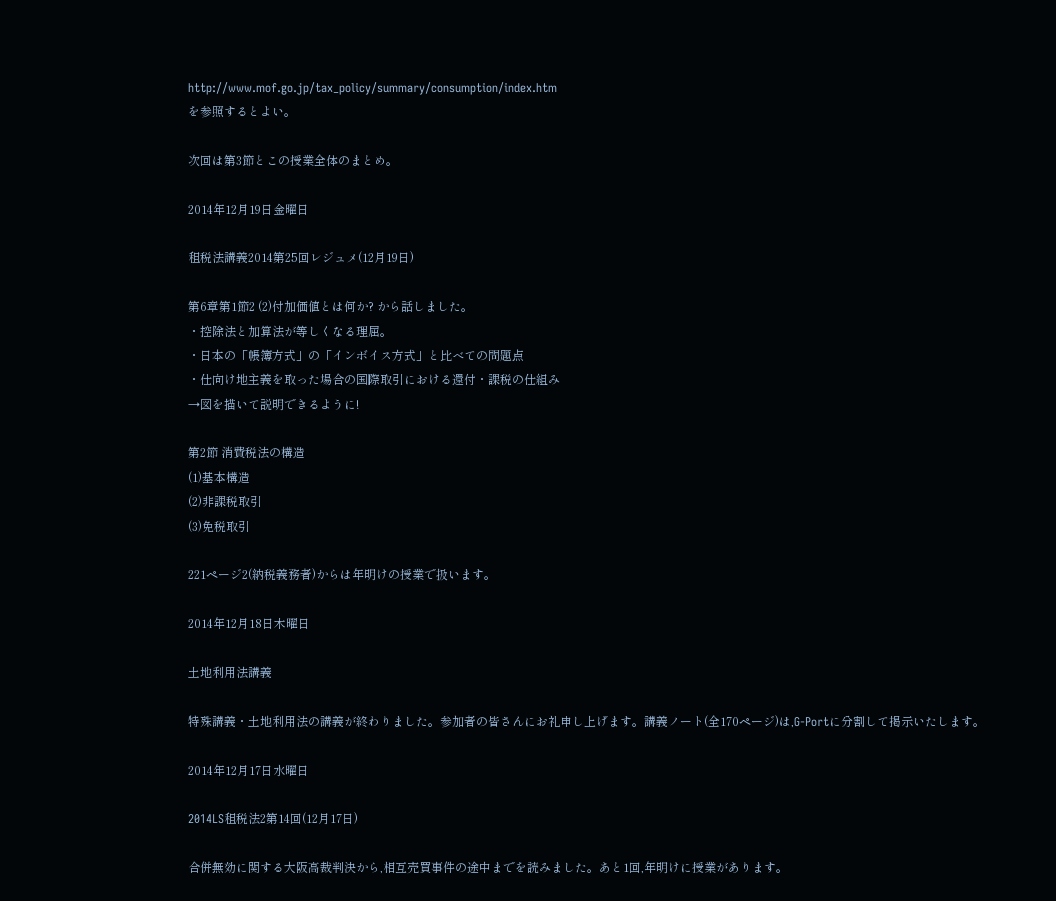http://www.mof.go.jp/tax_policy/summary/consumption/index.htm
を参照するとよい。

次回は第3節とこの授業全体のまとめ。

2014年12月19日金曜日

租税法講義2014第25回レジュメ(12月19日)

第6章第1節2 (2)付加価値とは何か? から話しました。
・控除法と加算法が等しくなる理屈。
・日本の「帳簿方式」の「インボイス方式」と比べての問題点
・仕向け地主義を取った場合の国際取引における還付・課税の仕組み
→図を描いて説明できるように!

第2節 消費税法の構造
(1)基本構造
(2)非課税取引
(3)免税取引

221ページ2(納税義務者)からは年明けの授業で扱います。

2014年12月18日木曜日

土地利用法講義

特殊講義・土地利用法の講義が終わりました。参加者の皆さんにお礼申し上げます。講義ノート(全170ページ)は,G-Portに分割して掲示いたします。

2014年12月17日水曜日

2014LS租税法2第14回(12月17日)

合併無効に関する大阪高裁判決から,相互売買事件の途中までを読みました。あと1回,年明けに授業があります。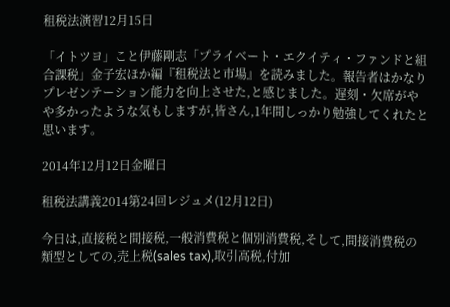租税法演習12月15日

「イトツヨ」こと伊藤剛志「プライベート・エクイティ・ファンドと組合課税」金子宏ほか編『租税法と市場』を読みました。報告者はかなりプレゼンテーション能力を向上させた,と感じました。遅刻・欠席がやや多かったような気もしますが,皆さん,1年間しっかり勉強してくれたと思います。

2014年12月12日金曜日

租税法講義2014第24回レジュメ(12月12日)

今日は,直接税と間接税,一般消費税と個別消費税,そして,間接消費税の類型としての,売上税(sales tax),取引高税,付加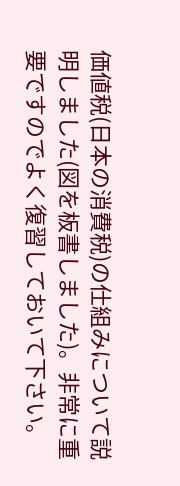価値税(日本の消費税)の仕組みについて説明しました(図を板書しました)。非常に重要ですのでよく復習しておいて下さい。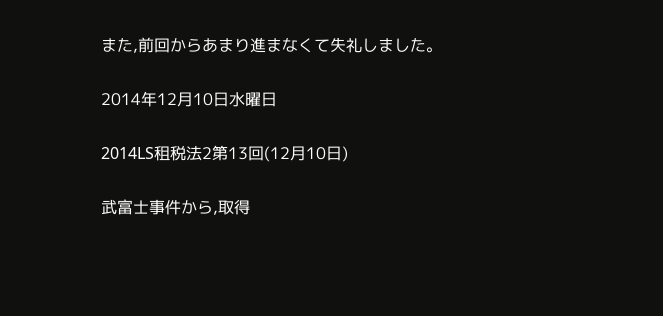また,前回からあまり進まなくて失礼しました。

2014年12月10日水曜日

2014LS租税法2第13回(12月10日)

武富士事件から,取得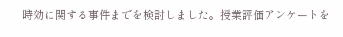時効に関する事件までを検討しました。授業評価アンケートを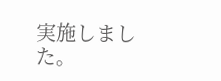実施しました。